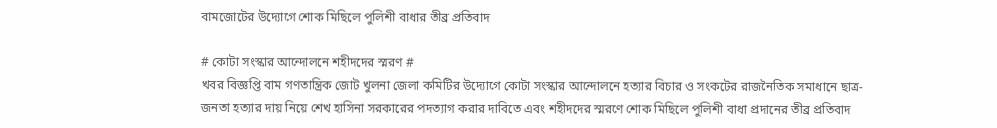বামজোটের উদ্যোগে শোক মিছিলে পুলিশী বাধার তীব্র প্রতিবাদ

# কোটা সংস্কার আন্দোলনে শহীদদের স্মরণ #
খবর বিজ্ঞপ্তি বাম গণতান্ত্রিক জোট খুলনা জেলা কমিটির উদ্যোগে কোটা সংস্কার আন্দোলনে হত্যার বিচার ও সংকটের রাজনৈতিক সমাধানে ছাত্র-জনতা হত্যার দায় নিয়ে শেখ হাসিনা সরকারের পদত্যাগ করার দাবিতে এবং শহীদদের স্মরণে শোক মিছিলে পুলিশী বাধা প্রদানের তীব্র প্রতিবাদ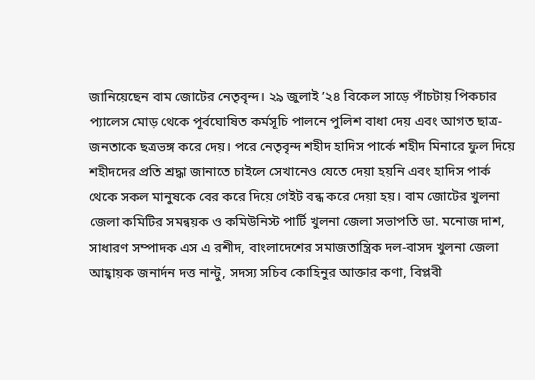জানিয়েছেন বাম জোটের নেতৃবৃন্দ। ২৯ জুলাই ’২৪ বিকেল সাড়ে পাঁচটায় পিকচার প্যালেস মোড় থেকে পূর্বঘোষিত কর্মসূচি পালনে পুলিশ বাধা দেয় এবং আগত ছাত্র-জনতাকে ছত্রভঙ্গ করে দেয়। পরে নেতৃবৃন্দ শহীদ হাদিস পার্কে শহীদ মিনারে ফুল দিয়ে শহীদদের প্রতি শ্রদ্ধা জানাতে চাইলে সেখানেও যেতে দেয়া হয়নি এবং হাদিস পার্ক থেকে সকল মানুষকে বের করে দিয়ে গেইট বন্ধ করে দেয়া হয়। বাম জোটের খুলনা জেলা কমিটির সমন্বয়ক ও কমিউনিস্ট পার্টি খুলনা জেলা সভাপতি ডা. মনোজ দাশ, সাধারণ সম্পাদক এস এ রশীদ, বাংলাদেশের সমাজতান্ত্রিক দল-বাসদ খুলনা জেলা আহ্বায়ক জনার্দন দত্ত নান্টু, সদস্য সচিব কোহিনুর আক্তার কণা, বিপ্লবী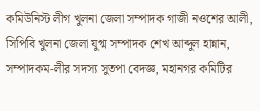কমিউনিস্ট লীগ খুলনা জেলা সম্পাদক গাজী নওশের আলী, সিপিবি খুলনা জেলা যুগ্ম সম্পাদক শেখ আব্দুল হান্নান, সম্পাদকম-লীর সদস্য সুতপা বেদজ্ঞ, মহানগর কমিটির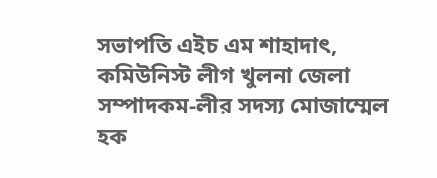সভাপতি এইচ এম শাহাদাৎ, কমিউনিস্ট লীগ খুলনা জেলা সম্পাদকম-লীর সদস্য মোজাম্মেল হক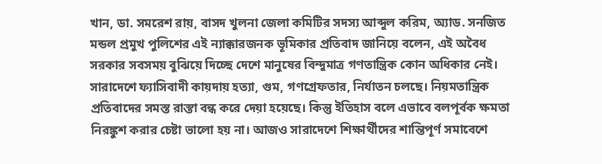খান, ডা. সমরেশ রায়, বাসদ খুলনা জেলা কমিটির সদস্য আব্দুল করিম, অ্যাড. সনজিত মন্ডল প্রমুখ পুলিশের এই ন্যাক্কারজনক ভূমিকার প্রতিবাদ জানিয়ে বলেন, এই অবৈধ সরকার সবসময় বুঝিয়ে দিচ্ছে দেশে মানুষের বিন্দুমাত্র গণতান্ত্রিক কোন অধিকার নেই। সারাদেশে ফ্যাসিবাদী কায়দায় হত্যা, গুম, গণগ্রেফতার, নির্যাতন চলছে। নিয়মতান্ত্রিক প্রতিবাদের সমস্ত রাস্তা বন্ধ করে দেয়া হয়েছে। কিন্তু ইতিহাস বলে এভাবে বলপূর্বক ক্ষমতা নিরঙ্কুশ করার চেষ্টা ভালো হয় না। আজও সারাদেশে শিক্ষার্থীদের শান্তিপূর্ণ সমাবেশে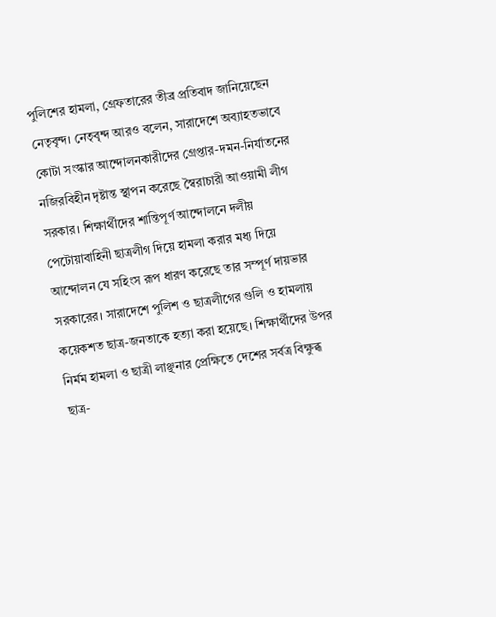পুলিশের হামলা, গ্রেফতারের তীব্র প্রতিবাদ জানিয়েছেন নেতৃবৃন্দ। নেতৃবৃন্দ আরও বলেন, সারাদেশে অব্যাহতভাবে কোটা সংস্কার আন্দোলনকারীদের গ্রেপ্তার-দমন-নির্যাতনের নজিরবিহীন দৃষ্টান্ত স্থাপন করেছে স্বৈরাচারী আওয়ামী লীগ সরকার। শিক্ষার্থীদের শান্তিপূর্ণ আন্দোলনে দলীয় পেটোয়াবাহিনী ছাত্রলীগ দিয়ে হামলা করার মধ্য দিয়ে আন্দোলন যে সহিংস রূপ ধারণ করেছে তার সম্পূর্ণ দায়ভার সরকারের। সারাদেশে পুলিশ ও ছাত্রলীগের গুলি ও হামলায় কয়েকশত ছাত্র-জনতাকে হত্যা করা হয়েছে। শিক্ষার্থীদের উপর নির্মম হামলা ও ছাত্রী লাঞ্ছনার প্রেক্ষিতে দেশের সর্বত্র বিক্ষুব্ধ ছাত্র-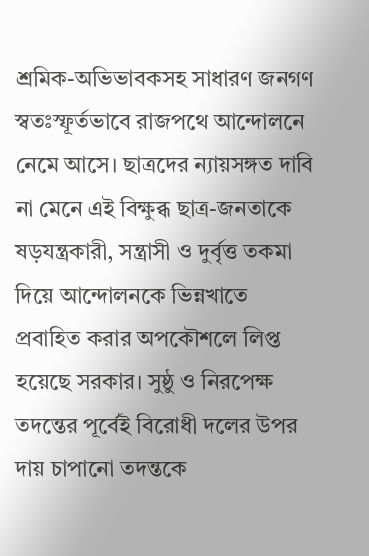শ্রমিক-অভিভাবকসহ সাধারণ জনগণ স্বতঃস্ফূর্তভাবে রাজপথে আন্দোলনে নেমে আসে। ছাত্রদের ন্যায়সঙ্গত দাবি না মেনে এই বিক্ষুব্ধ ছাত্র-জনতাকে ষড়যন্ত্রকারী, সন্ত্রাসী ও দুর্বৃত্ত তকমা দিয়ে আন্দোলনকে ভিন্নখাতে প্রবাহিত করার অপকৌশলে লিপ্ত হয়েছে সরকার। সুষ্ঠু ও নিরপেক্ষ তদন্তের পূর্বেই বিরোধী দলের উপর দায় চাপানো তদন্তকে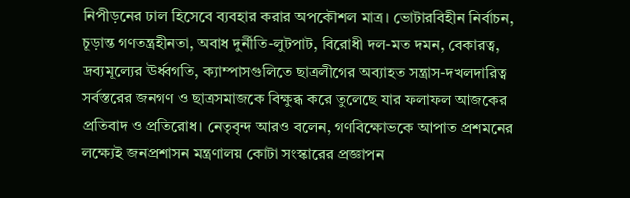নিপীড়নের ঢাল হিসেবে ব্যবহার করার অপকৌশল মাত্র। ভোটারবিহীন নির্বাচন, চূড়ান্ত গণতন্ত্রহীনতা, অবাধ দুর্নীতি-লুটপাট, বিরোধী দল-মত দমন, বেকারত্ব, দ্রব্যমূল্যের ঊর্ধ্বগতি, ক্যাম্পাসগুলিতে ছাত্রলীগের অব্যাহত সন্ত্রাস-দখলদারিত্ব সর্বস্তরের জনগণ ও ছাত্রসমাজকে বিক্ষুব্ধ করে তুলেছে যার ফলাফল আজকের প্রতিবাদ ও প্রতিরোধ। নেতৃবৃন্দ আরও বলেন, গণবিক্ষোভকে আপাত প্রশমনের লক্ষ্যেই জনপ্রশাসন মন্ত্রণালয় কোটা সংস্কারের প্রজ্ঞাপন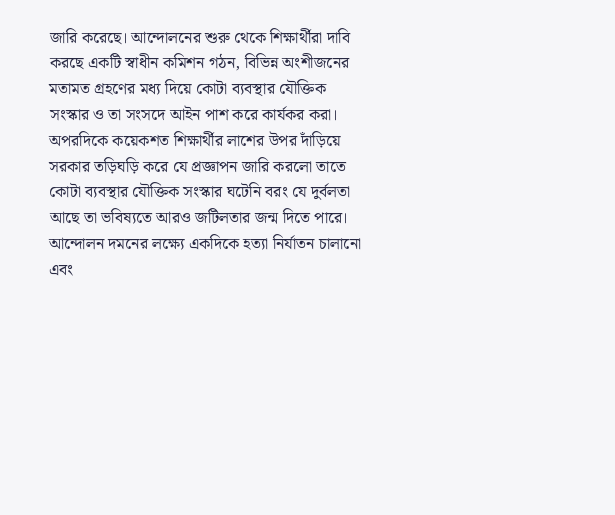জারি করেছে। আন্দোলনের শুরু থেকে শিক্ষার্থীরা দাবি করছে একটি স্বাধীন কমিশন গঠন, বিভিন্ন অংশীজনের মতামত গ্রহণের মধ্য দিয়ে কোটা ব্যবস্থার যৌক্তিক সংস্কার ও তা সংসদে আইন পাশ করে কার্যকর করা। অপরদিকে কয়েকশত শিক্ষার্থীর লাশের উপর দাঁড়িয়ে সরকার তড়িঘড়ি করে যে প্রজ্ঞাপন জারি করলো তাতে কোটা ব্যবস্থার যৌক্তিক সংস্কার ঘটেনি বরং যে দুর্বলতা আছে তা ভবিষ্যতে আরও জটিলতার জন্ম দিতে পারে। আন্দোলন দমনের লক্ষ্যে একদিকে হত্যা নির্যাতন চালানো এবং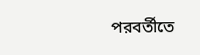পরবর্তীতে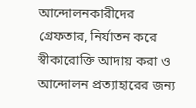আন্দোলনকারীদের গ্রেফতার, নির্যাতন করে স্বীকারোক্তি আদায় করা ও আন্দোলন প্রত্যাহারের জন্য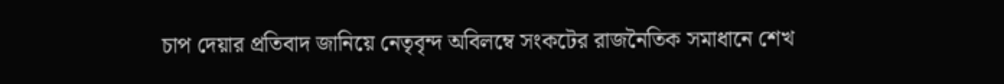চাপ দেয়ার প্রতিবাদ জানিয়ে নেতৃবৃন্দ অবিলম্বে সংকটের রাজনৈতিক সমাধানে শেখ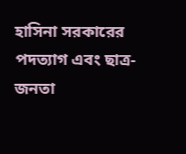হাসিনা সরকারের পদত্যাগ এবং ছাত্র-জনতা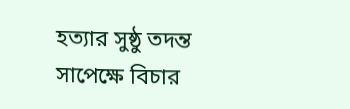হত্যার সুষ্ঠু তদন্ত সাপেক্ষে বিচার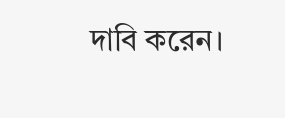দাবি করেন।